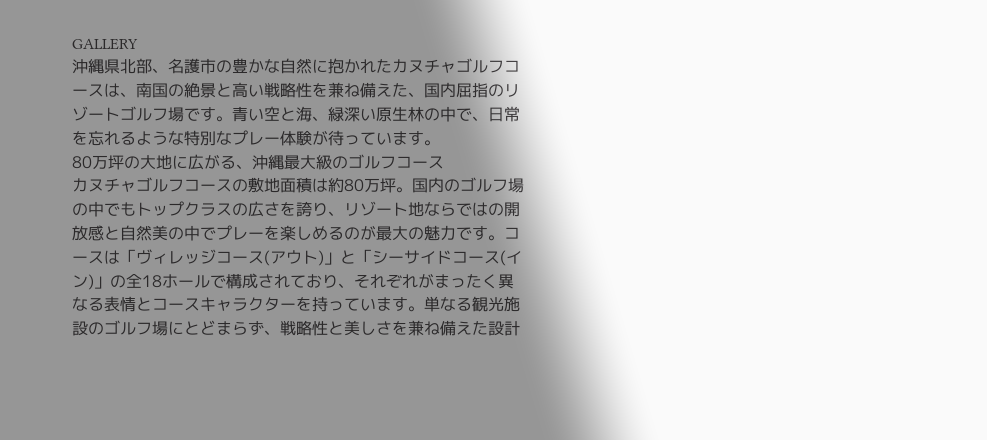GALLERY
沖縄県北部、名護市の豊かな自然に抱かれたカヌチャゴルフコースは、南国の絶景と高い戦略性を兼ね備えた、国内屈指のリゾートゴルフ場です。青い空と海、緑深い原生林の中で、日常を忘れるような特別なプレー体験が待っています。
80万坪の大地に広がる、沖縄最大級のゴルフコース
カヌチャゴルフコースの敷地面積は約80万坪。国内のゴルフ場の中でもトップクラスの広さを誇り、リゾート地ならではの開放感と自然美の中でプレーを楽しめるのが最大の魅力です。コースは「ヴィレッジコース(アウト)」と「シーサイドコース(イン)」の全18ホールで構成されており、それぞれがまったく異なる表情とコースキャラクターを持っています。単なる観光施設のゴルフ場にとどまらず、戦略性と美しさを兼ね備えた設計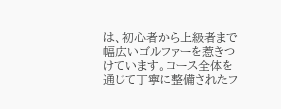は、初心者から上級者まで幅広いゴルファーを惹きつけています。コース全体を通じて丁寧に整備されたフ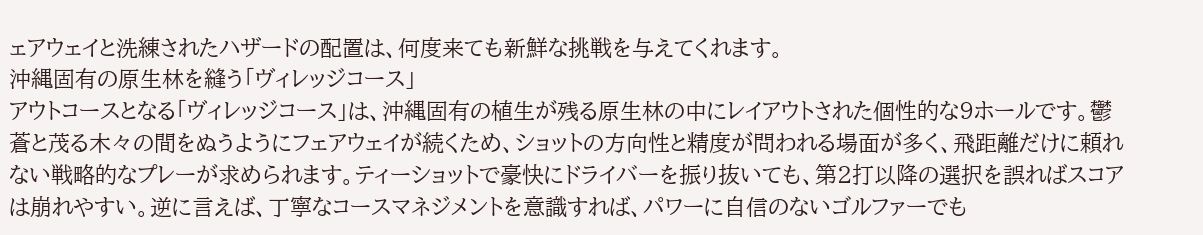ェアウェイと洗練されたハザードの配置は、何度来ても新鮮な挑戦を与えてくれます。
沖縄固有の原生林を縫う「ヴィレッジコース」
アウトコースとなる「ヴィレッジコース」は、沖縄固有の植生が残る原生林の中にレイアウトされた個性的な9ホールです。鬱蒼と茂る木々の間をぬうようにフェアウェイが続くため、ショットの方向性と精度が問われる場面が多く、飛距離だけに頼れない戦略的なプレーが求められます。ティーショットで豪快にドライバーを振り抜いても、第2打以降の選択を誤ればスコアは崩れやすい。逆に言えば、丁寧なコースマネジメントを意識すれば、パワーに自信のないゴルファーでも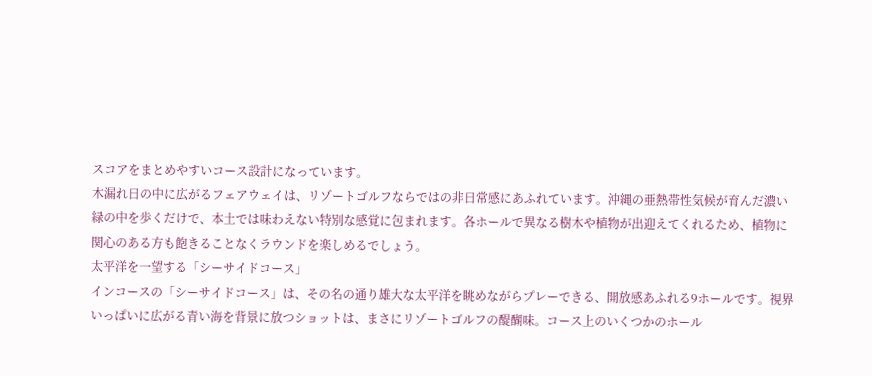スコアをまとめやすいコース設計になっています。
木漏れ日の中に広がるフェアウェイは、リゾートゴルフならではの非日常感にあふれています。沖縄の亜熱帯性気候が育んだ濃い緑の中を歩くだけで、本土では味わえない特別な感覚に包まれます。各ホールで異なる樹木や植物が出迎えてくれるため、植物に関心のある方も飽きることなくラウンドを楽しめるでしょう。
太平洋を一望する「シーサイドコース」
インコースの「シーサイドコース」は、その名の通り雄大な太平洋を眺めながらプレーできる、開放感あふれる9ホールです。視界いっぱいに広がる青い海を背景に放つショットは、まさにリゾートゴルフの醍醐味。コース上のいくつかのホール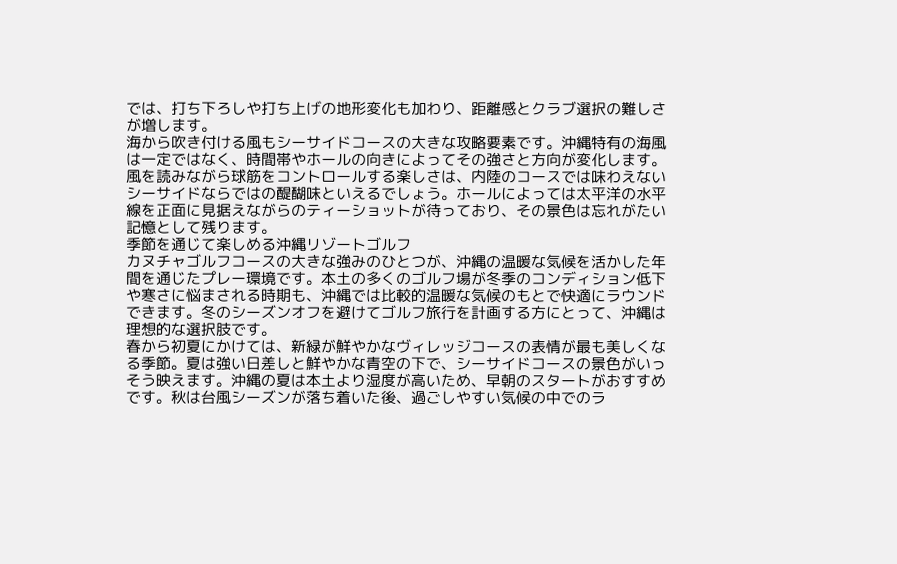では、打ち下ろしや打ち上げの地形変化も加わり、距離感とクラブ選択の難しさが増します。
海から吹き付ける風もシーサイドコースの大きな攻略要素です。沖縄特有の海風は一定ではなく、時間帯やホールの向きによってその強さと方向が変化します。風を読みながら球筋をコントロールする楽しさは、内陸のコースでは味わえないシーサイドならではの醍醐味といえるでしょう。ホールによっては太平洋の水平線を正面に見据えながらのティーショットが待っており、その景色は忘れがたい記憶として残ります。
季節を通じて楽しめる沖縄リゾートゴルフ
カヌチャゴルフコースの大きな強みのひとつが、沖縄の温暖な気候を活かした年間を通じたプレー環境です。本土の多くのゴルフ場が冬季のコンディション低下や寒さに悩まされる時期も、沖縄では比較的温暖な気候のもとで快適にラウンドできます。冬のシーズンオフを避けてゴルフ旅行を計画する方にとって、沖縄は理想的な選択肢です。
春から初夏にかけては、新緑が鮮やかなヴィレッジコースの表情が最も美しくなる季節。夏は強い日差しと鮮やかな青空の下で、シーサイドコースの景色がいっそう映えます。沖縄の夏は本土より湿度が高いため、早朝のスタートがおすすめです。秋は台風シーズンが落ち着いた後、過ごしやすい気候の中でのラ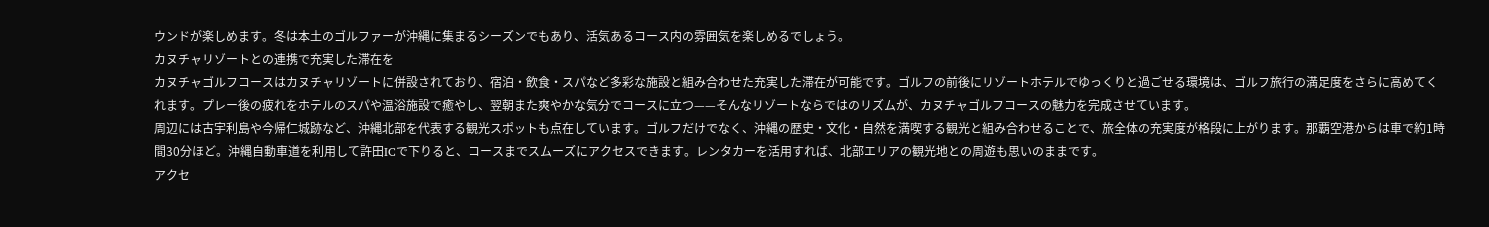ウンドが楽しめます。冬は本土のゴルファーが沖縄に集まるシーズンでもあり、活気あるコース内の雰囲気を楽しめるでしょう。
カヌチャリゾートとの連携で充実した滞在を
カヌチャゴルフコースはカヌチャリゾートに併設されており、宿泊・飲食・スパなど多彩な施設と組み合わせた充実した滞在が可能です。ゴルフの前後にリゾートホテルでゆっくりと過ごせる環境は、ゴルフ旅行の満足度をさらに高めてくれます。プレー後の疲れをホテルのスパや温浴施設で癒やし、翌朝また爽やかな気分でコースに立つ——そんなリゾートならではのリズムが、カヌチャゴルフコースの魅力を完成させています。
周辺には古宇利島や今帰仁城跡など、沖縄北部を代表する観光スポットも点在しています。ゴルフだけでなく、沖縄の歴史・文化・自然を満喫する観光と組み合わせることで、旅全体の充実度が格段に上がります。那覇空港からは車で約1時間30分ほど。沖縄自動車道を利用して許田ICで下りると、コースまでスムーズにアクセスできます。レンタカーを活用すれば、北部エリアの観光地との周遊も思いのままです。
アクセ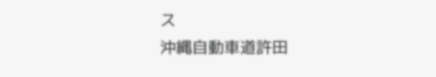ス
沖縄自動車道許田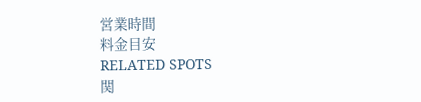営業時間
料金目安
RELATED SPOTS
関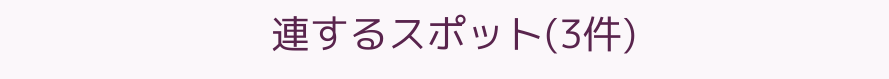連するスポット(3件)